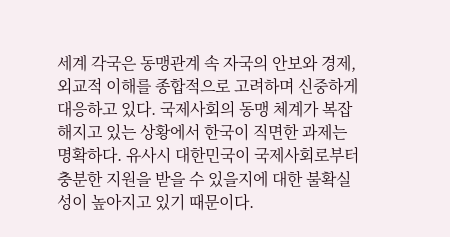세계 각국은 동맹관계 속 자국의 안보와 경제, 외교적 이해를 종합적으로 고려하며 신중하게 대응하고 있다. 국제사회의 동맹 체계가 복잡해지고 있는 상황에서 한국이 직면한 과제는 명확하다. 유사시 대한민국이 국제사회로부터 충분한 지원을 받을 수 있을지에 대한 불확실성이 높아지고 있기 때문이다.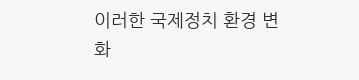이러한 국제정치 환경 변화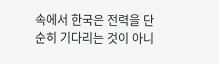속에서 한국은 전력을 단순히 기다리는 것이 아니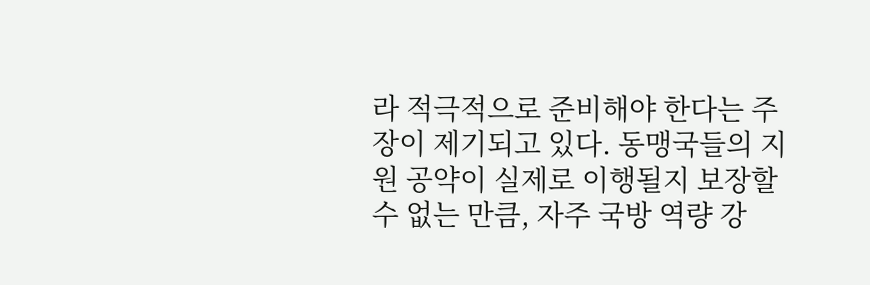라 적극적으로 준비해야 한다는 주장이 제기되고 있다. 동맹국들의 지원 공약이 실제로 이행될지 보장할 수 없는 만큼, 자주 국방 역량 강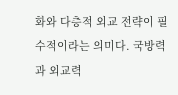화와 다층적 외교 전략이 필수적이라는 의미다. 국방력과 외교력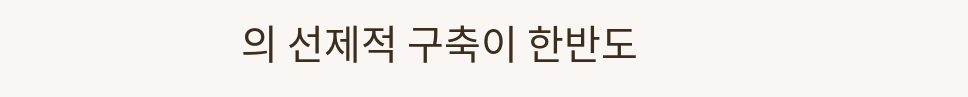의 선제적 구축이 한반도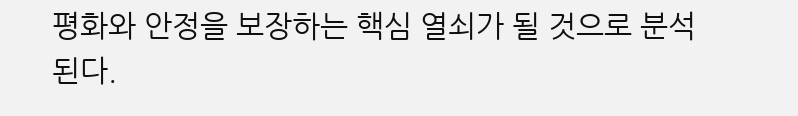평화와 안정을 보장하는 핵심 열쇠가 될 것으로 분석된다.